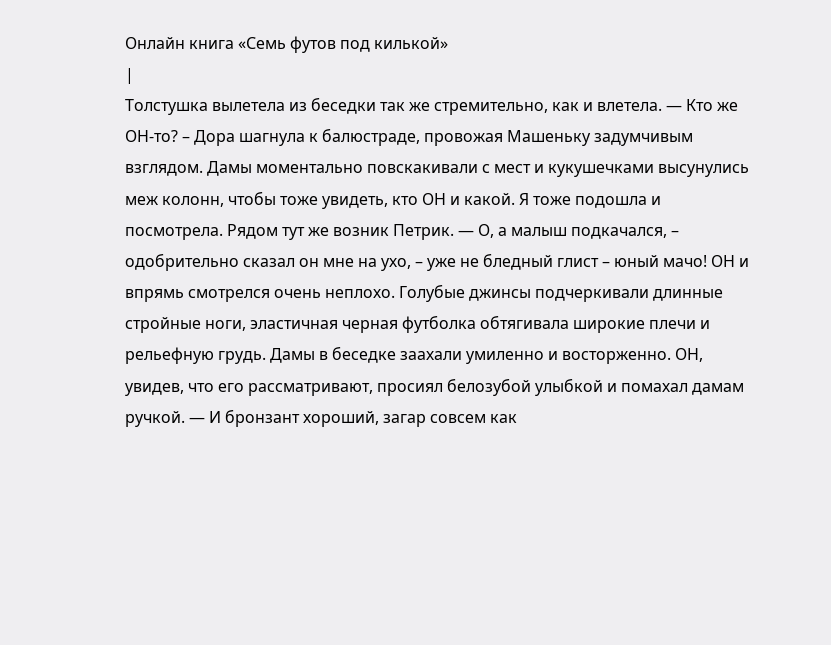Онлайн книга «Семь футов под килькой»
|
Толстушка вылетела из беседки так же стремительно, как и влетела. — Кто же ОН-то? – Дора шагнула к балюстраде, провожая Машеньку задумчивым взглядом. Дамы моментально повскакивали с мест и кукушечками высунулись меж колонн, чтобы тоже увидеть, кто ОН и какой. Я тоже подошла и посмотрела. Рядом тут же возник Петрик. — О, а малыш подкачался, – одобрительно сказал он мне на ухо, – уже не бледный глист – юный мачо! ОН и впрямь смотрелся очень неплохо. Голубые джинсы подчеркивали длинные стройные ноги, эластичная черная футболка обтягивала широкие плечи и рельефную грудь. Дамы в беседке заахали умиленно и восторженно. ОН, увидев, что его рассматривают, просиял белозубой улыбкой и помахал дамам ручкой. — И бронзант хороший, загар совсем как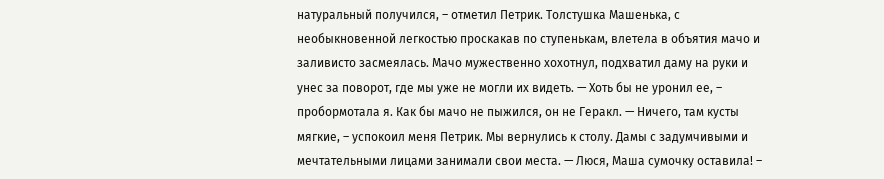натуральный получился, – отметил Петрик. Толстушка Машенька, с необыкновенной легкостью проскакав по ступенькам, влетела в объятия мачо и заливисто засмеялась. Мачо мужественно хохотнул, подхватил даму на руки и унес за поворот, где мы уже не могли их видеть. — Хоть бы не уронил ее, – пробормотала я. Как бы мачо не пыжился, он не Геракл. — Ничего, там кусты мягкие, – успокоил меня Петрик. Мы вернулись к столу. Дамы с задумчивыми и мечтательными лицами занимали свои места. — Люся, Маша сумочку оставила! –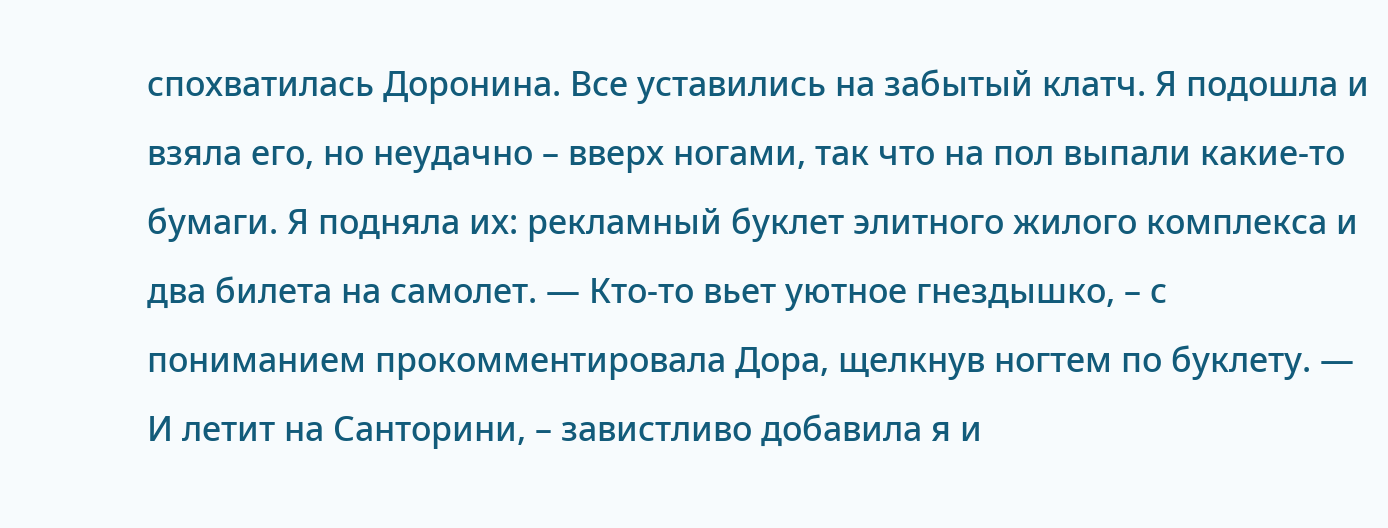спохватилась Доронина. Все уставились на забытый клатч. Я подошла и взяла его, но неудачно – вверх ногами, так что на пол выпали какие-то бумаги. Я подняла их: рекламный буклет элитного жилого комплекса и два билета на самолет. — Кто-то вьет уютное гнездышко, – с пониманием прокомментировала Дора, щелкнув ногтем по буклету. — И летит на Санторини, – завистливо добавила я и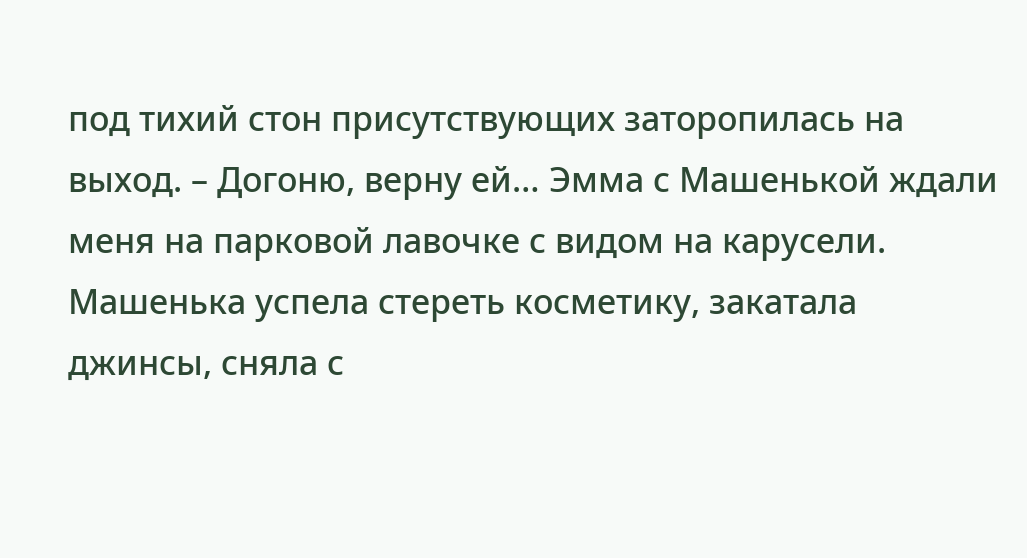под тихий стон присутствующих заторопилась на выход. – Догоню, верну ей… Эмма с Машенькой ждали меня на парковой лавочке с видом на карусели. Машенька успела стереть косметику, закатала джинсы, сняла с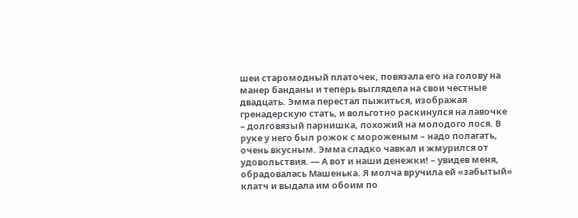шеи старомодный платочек, повязала его на голову на манер банданы и теперь выглядела на свои честные двадцать. Эмма перестал пыжиться, изображая гренадерскую стать, и вольготно раскинулся на лавочке – долговязый парнишка, похожий на молодого лося. В руке у него был рожок с мороженым – надо полагать, очень вкусным. Эмма сладко чавкал и жмурился от удовольствия. — А вот и наши денежки! – увидев меня, обрадовалась Машенька. Я молча вручила ей «забытый» клатч и выдала им обоим по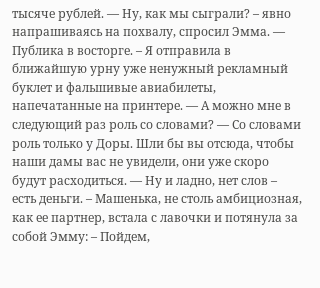тысяче рублей. — Ну, как мы сыграли? – явно напрашиваясь на похвалу, спросил Эмма. — Публика в восторге. – Я отправила в ближайшую урну уже ненужный рекламный буклет и фальшивые авиабилеты, напечатанные на принтере. — А можно мне в следующий раз роль со словами? — Со словами роль только у Доры. Шли бы вы отсюда, чтобы наши дамы вас не увидели, они уже скоро будут расходиться. — Ну и ладно, нет слов – есть деньги. – Машенька, не столь амбициозная, как ее партнер, встала с лавочки и потянула за собой Эмму: – Пойдем,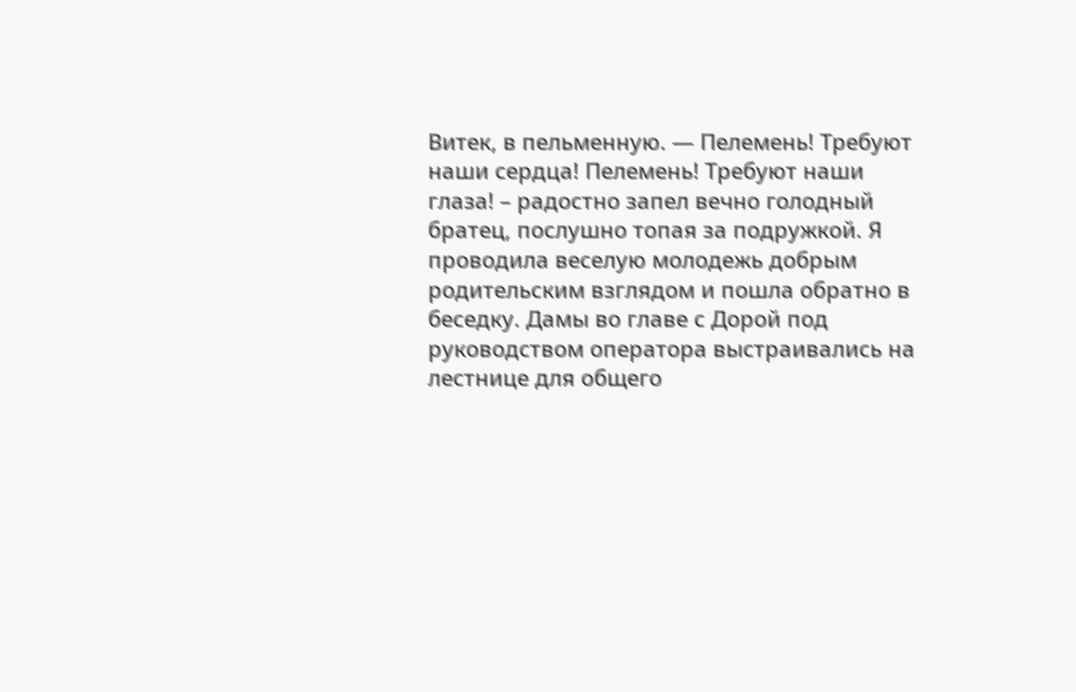Витек, в пельменную. — Пелемень! Требуют наши сердца! Пелемень! Требуют наши глаза! – радостно запел вечно голодный братец, послушно топая за подружкой. Я проводила веселую молодежь добрым родительским взглядом и пошла обратно в беседку. Дамы во главе с Дорой под руководством оператора выстраивались на лестнице для общего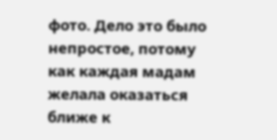фото. Дело это было непростое, потому как каждая мадам желала оказаться ближе к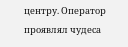центру. Оператор проявлял чудеса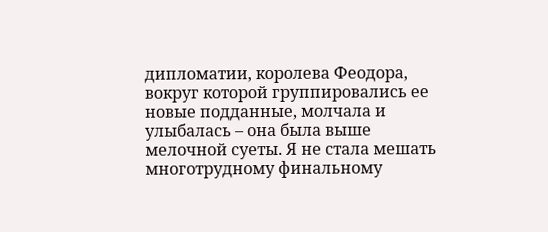дипломатии, королева Феодора, вокруг которой группировались ее новые подданные, молчала и улыбалась – она была выше мелочной суеты. Я не стала мешать многотрудному финальному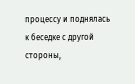процессу и поднялась к беседке с другой стороны,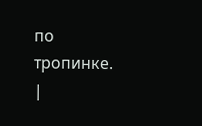по тропинке. |